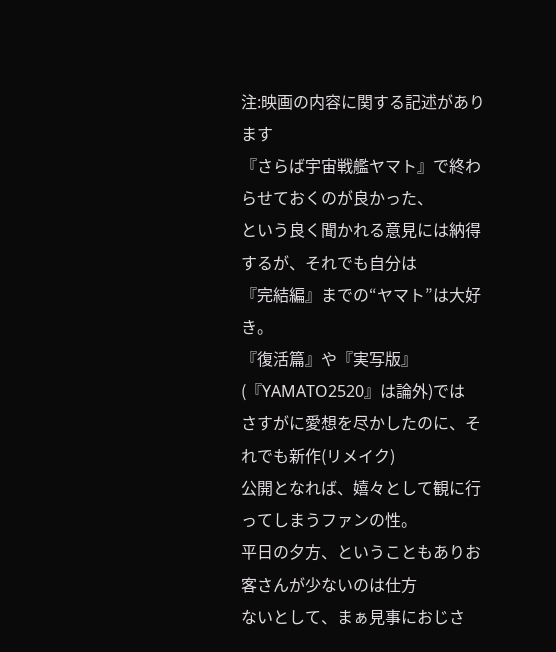注:映画の内容に関する記述があります
『さらば宇宙戦艦ヤマト』で終わらせておくのが良かった、
という良く聞かれる意見には納得するが、それでも自分は
『完結編』までの“ヤマト”は大好き。
『復活篇』や『実写版』(『YAMATO2520』は論外)では
さすがに愛想を尽かしたのに、それでも新作(リメイク)
公開となれば、嬉々として観に行ってしまうファンの性。
平日の夕方、ということもありお客さんが少ないのは仕方
ないとして、まぁ見事におじさ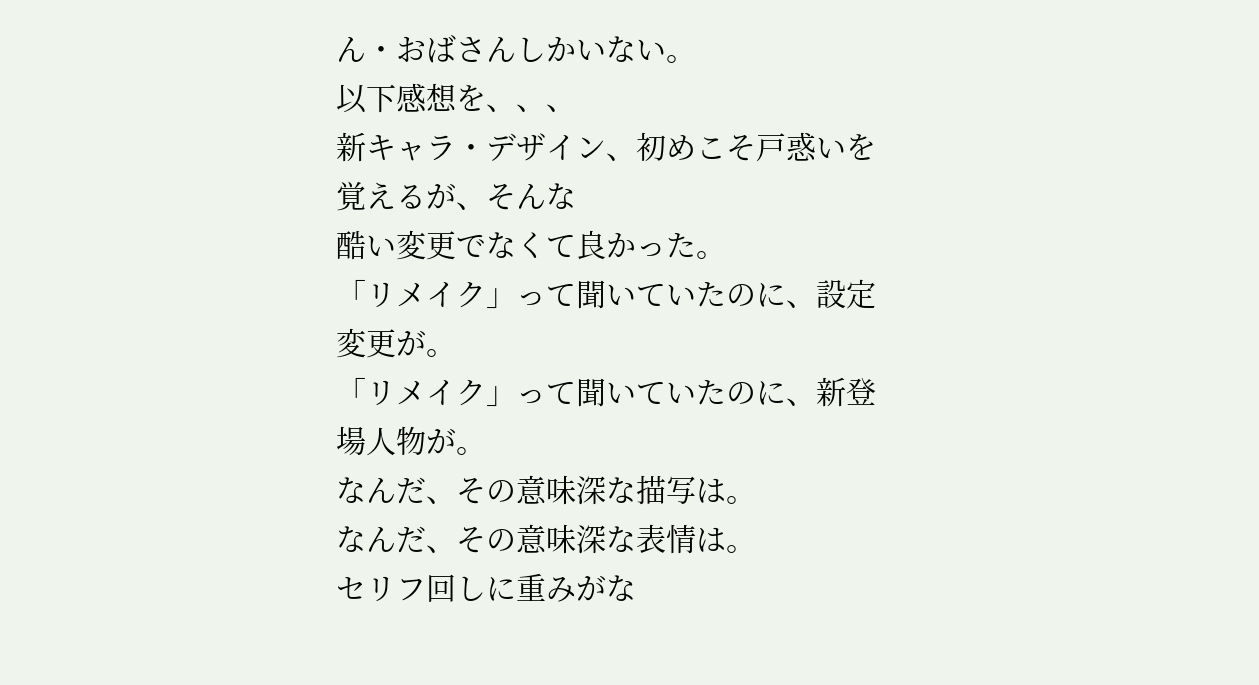ん・おばさんしかいない。
以下感想を、、、
新キャラ・デザイン、初めこそ戸惑いを覚えるが、そんな
酷い変更でなくて良かった。
「リメイク」って聞いていたのに、設定変更が。
「リメイク」って聞いていたのに、新登場人物が。
なんだ、その意味深な描写は。
なんだ、その意味深な表情は。
セリフ回しに重みがな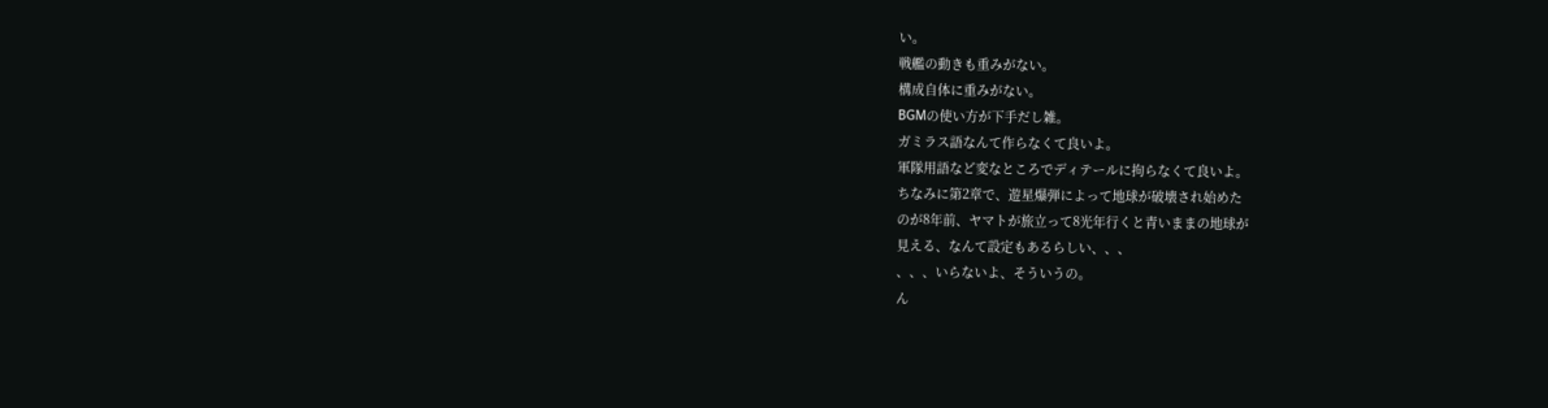い。
戦艦の動きも重みがない。
構成自体に重みがない。
BGMの使い方が下手だし雑。
ガミラス語なんて作らなくて良いよ。
軍隊用語など変なところでディテールに拘らなくて良いよ。
ちなみに第2章で、遊星爆弾によって地球が破壊され始めた
のが8年前、ヤマトが旅立って8光年行くと青いままの地球が
見える、なんて設定もあるらしい、、、
、、、いらないよ、そういうの。
ん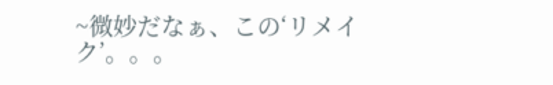~微妙だなぁ、この‘リメイク’。。。